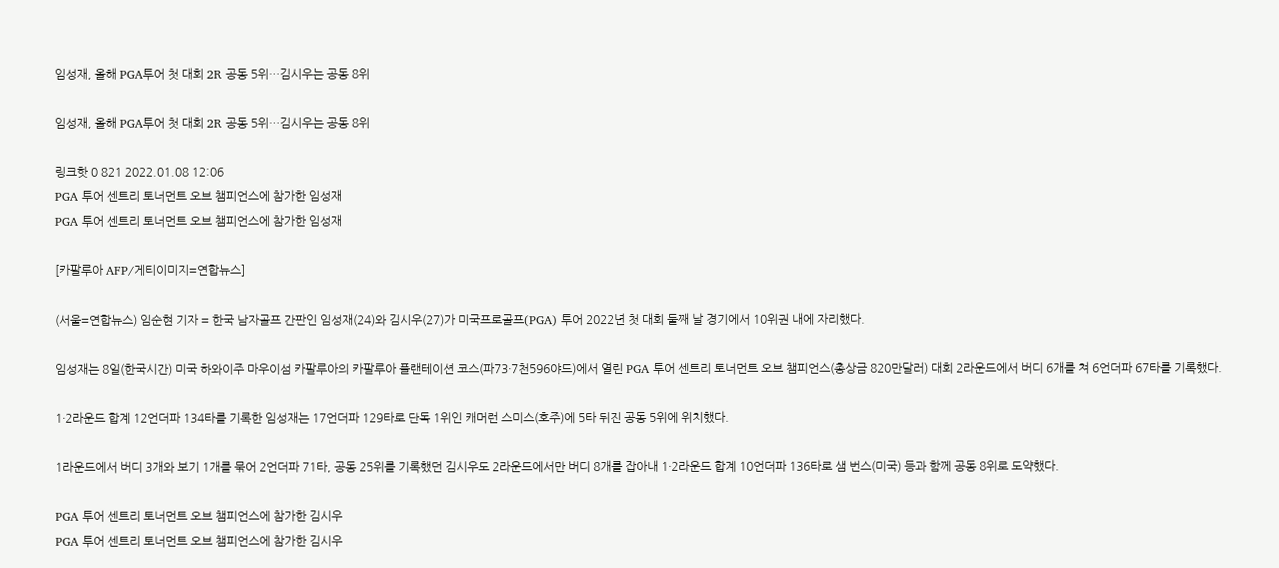임성재, 올해 PGA투어 첫 대회 2R 공동 5위…김시우는 공동 8위

임성재, 올해 PGA투어 첫 대회 2R 공동 5위…김시우는 공동 8위

링크핫 0 821 2022.01.08 12:06
PGA 투어 센트리 토너먼트 오브 챔피언스에 참가한 임성재
PGA 투어 센트리 토너먼트 오브 챔피언스에 참가한 임성재

[카팔루아 AFP/게티이미지=연합뉴스]

(서울=연합뉴스) 임순현 기자 = 한국 남자골프 간판인 임성재(24)와 김시우(27)가 미국프로골프(PGA) 투어 2022년 첫 대회 둘째 날 경기에서 10위권 내에 자리했다.

임성재는 8일(한국시간) 미국 하와이주 마우이섬 카팔루아의 카팔루아 플랜테이션 코스(파73·7천596야드)에서 열린 PGA 투어 센트리 토너먼트 오브 챔피언스(총상금 820만달러) 대회 2라운드에서 버디 6개를 쳐 6언더파 67타를 기록했다.

1·2라운드 합계 12언더파 134타를 기록한 임성재는 17언더파 129타로 단독 1위인 캐머런 스미스(호주)에 5타 뒤진 공동 5위에 위치했다.

1라운드에서 버디 3개와 보기 1개를 묶어 2언더파 71타, 공동 25위를 기록했던 김시우도 2라운드에서만 버디 8개를 잡아내 1·2라운드 합계 10언더파 136타로 샘 번스(미국) 등과 함께 공동 8위로 도약했다.

PGA 투어 센트리 토너먼트 오브 챔피언스에 참가한 김시우
PGA 투어 센트리 토너먼트 오브 챔피언스에 참가한 김시우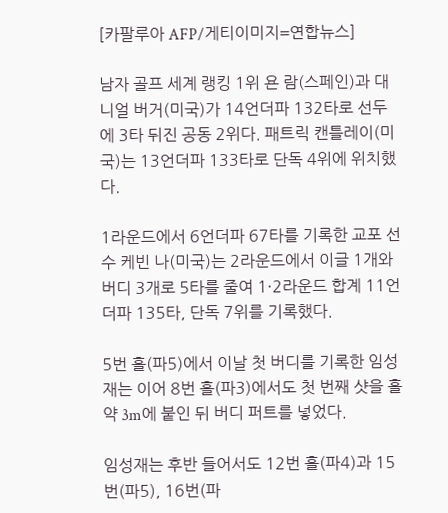[카팔루아 AFP/게티이미지=연합뉴스]

남자 골프 세계 랭킹 1위 욘 람(스페인)과 대니얼 버거(미국)가 14언더파 132타로 선두에 3타 뒤진 공동 2위다. 패트릭 캔틀레이(미국)는 13언더파 133타로 단독 4위에 위치했다.

1라운드에서 6언더파 67타를 기록한 교포 선수 케빈 나(미국)는 2라운드에서 이글 1개와 버디 3개로 5타를 줄여 1·2라운드 합계 11언더파 135타, 단독 7위를 기록했다.

5번 홀(파5)에서 이날 첫 버디를 기록한 임성재는 이어 8번 홀(파3)에서도 첫 번째 샷을 홀 약 3m에 붙인 뒤 버디 퍼트를 넣었다.

임성재는 후반 들어서도 12번 홀(파4)과 15번(파5), 16번(파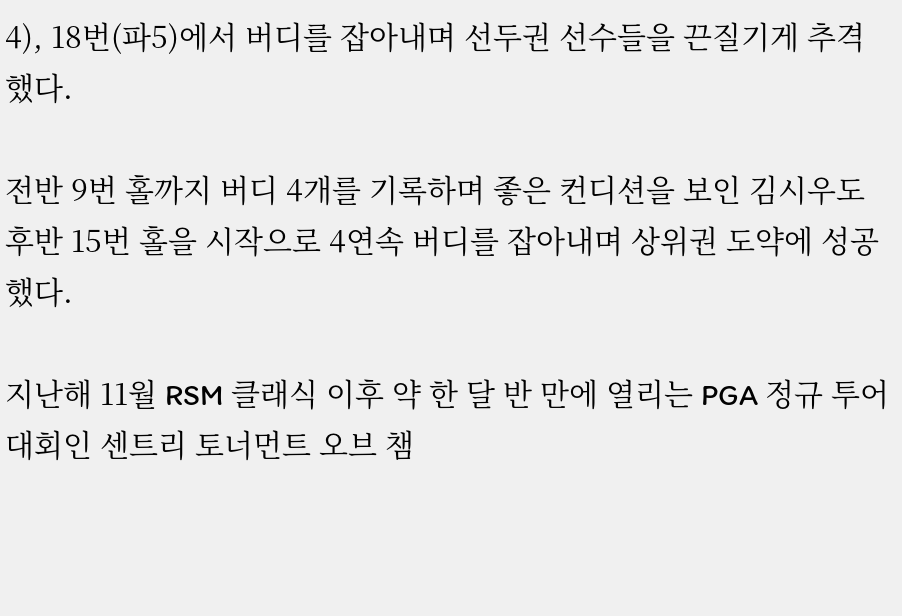4), 18번(파5)에서 버디를 잡아내며 선두권 선수들을 끈질기게 추격했다.

전반 9번 홀까지 버디 4개를 기록하며 좋은 컨디션을 보인 김시우도 후반 15번 홀을 시작으로 4연속 버디를 잡아내며 상위권 도약에 성공했다.

지난해 11월 RSM 클래식 이후 약 한 달 반 만에 열리는 PGA 정규 투어 대회인 센트리 토너먼트 오브 챔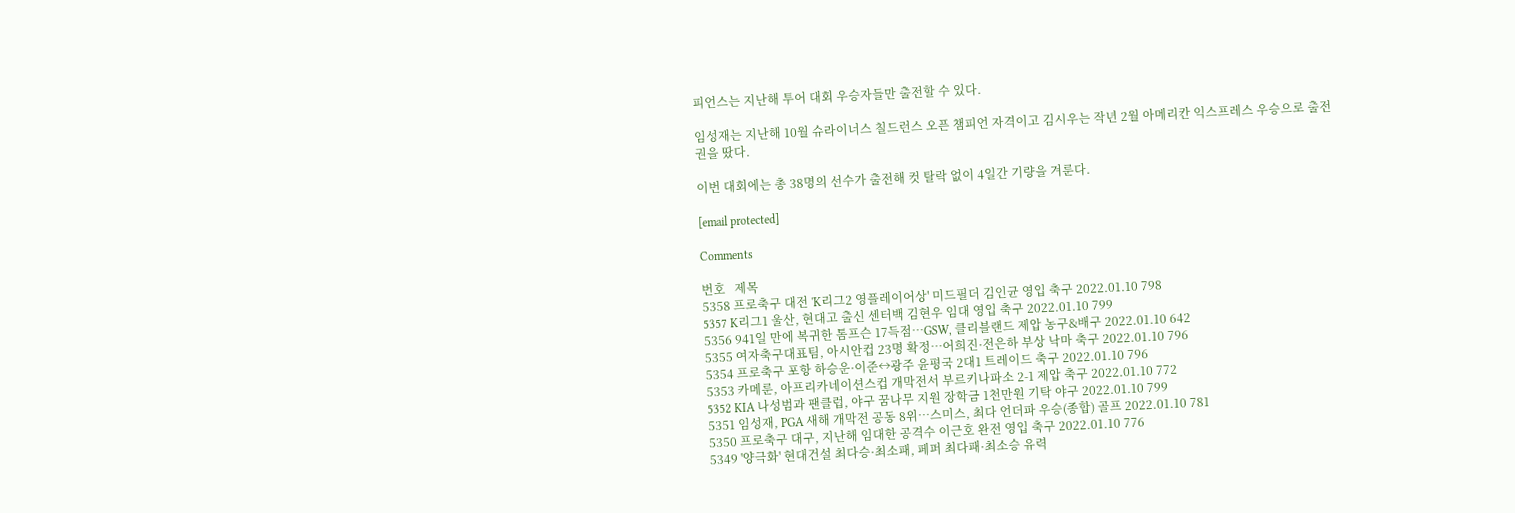피언스는 지난해 투어 대회 우승자들만 출전할 수 있다.

임성재는 지난해 10월 슈라이너스 칠드런스 오픈 챔피언 자격이고 김시우는 작년 2월 아메리칸 익스프레스 우승으로 출전권을 땄다.

이번 대회에는 총 38명의 선수가 출전해 컷 탈락 없이 4일간 기량을 겨룬다.

[email protected]

Comments

번호   제목
5358 프로축구 대전 'K리그2 영플레이어상' 미드필더 김인균 영입 축구 2022.01.10 798
5357 K리그1 울산, 현대고 출신 센터백 김현우 임대 영입 축구 2022.01.10 799
5356 941일 만에 복귀한 톰프슨 17득점…GSW, 클리블랜드 제압 농구&배구 2022.01.10 642
5355 여자축구대표팀, 아시안컵 23명 확정…어희진·전은하 부상 낙마 축구 2022.01.10 796
5354 프로축구 포항 하승운·이준↔광주 윤평국 2대1 트레이드 축구 2022.01.10 796
5353 카메룬, 아프리카네이션스컵 개막전서 부르키나파소 2-1 제압 축구 2022.01.10 772
5352 KIA 나성범과 팬클럽, 야구 꿈나무 지원 장학금 1천만원 기탁 야구 2022.01.10 799
5351 임성재, PGA 새해 개막전 공동 8위…스미스, 최다 언더파 우승(종합) 골프 2022.01.10 781
5350 프로축구 대구, 지난해 임대한 공격수 이근호 완전 영입 축구 2022.01.10 776
5349 '양극화' 현대건설 최다승·최소패, 페퍼 최다패·최소승 유력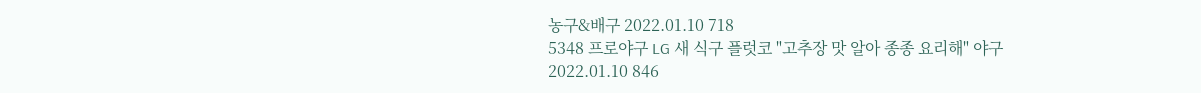농구&배구 2022.01.10 718
5348 프로야구 LG 새 식구 플럿코 "고추장 맛 알아 종종 요리해" 야구 2022.01.10 846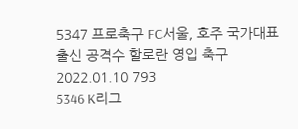5347 프로축구 FC서울, 호주 국가대표 출신 공격수 할로란 영입 축구 2022.01.10 793
5346 K리그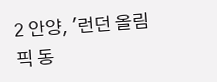2 안양, '런던 올림픽 동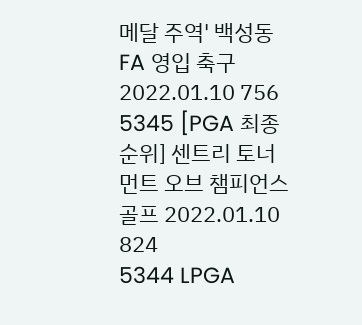메달 주역' 백성동 FA 영입 축구 2022.01.10 756
5345 [PGA 최종순위] 센트리 토너먼트 오브 챔피언스 골프 2022.01.10 824
5344 LPGA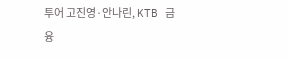투어 고진영·안나린, KTB 금융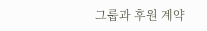그룹과 후원 계약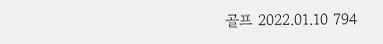골프 2022.01.10 794